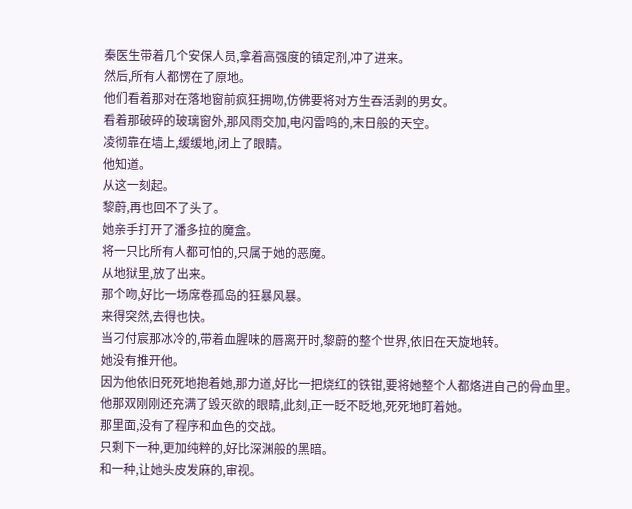秦医生带着几个安保人员,拿着高强度的镇定剂,冲了进来。
然后,所有人都愣在了原地。
他们看着那对在落地窗前疯狂拥吻,仿佛要将对方生吞活剥的男女。
看着那破碎的玻璃窗外,那风雨交加,电闪雷鸣的,末日般的天空。
凌彻靠在墙上,缓缓地,闭上了眼睛。
他知道。
从这一刻起。
黎蔚,再也回不了头了。
她亲手打开了潘多拉的魔盒。
将一只比所有人都可怕的,只属于她的恶魔。
从地狱里,放了出来。
那个吻,好比一场席卷孤岛的狂暴风暴。
来得突然,去得也快。
当刁付宸那冰冷的,带着血腥味的唇离开时,黎蔚的整个世界,依旧在天旋地转。
她没有推开他。
因为他依旧死死地抱着她,那力道,好比一把烧红的铁钳,要将她整个人都烙进自己的骨血里。
他那双刚刚还充满了毁灭欲的眼睛,此刻,正一眨不眨地,死死地盯着她。
那里面,没有了程序和血色的交战。
只剩下一种,更加纯粹的,好比深渊般的黑暗。
和一种,让她头皮发麻的,审视。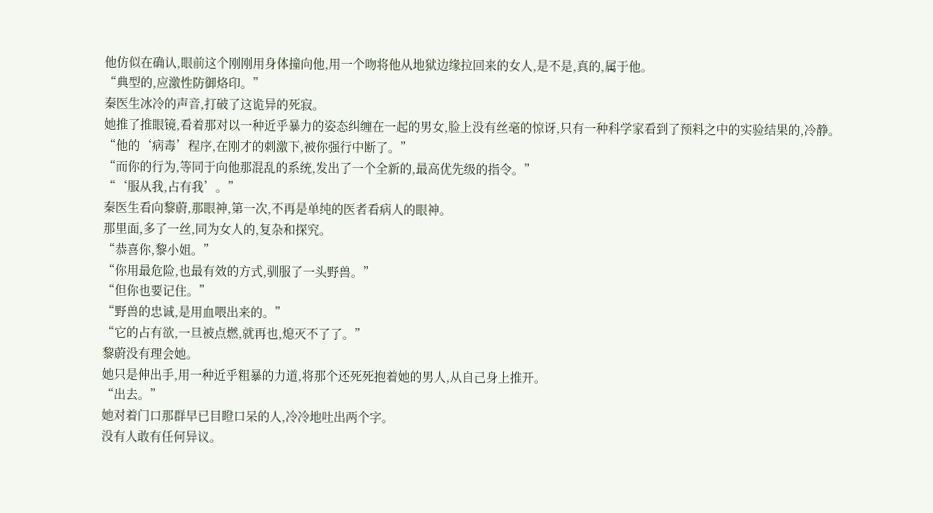他仿似在确认,眼前这个刚刚用身体撞向他,用一个吻将他从地狱边缘拉回来的女人,是不是,真的,属于他。
“典型的,应激性防御烙印。”
秦医生冰冷的声音,打破了这诡异的死寂。
她推了推眼镜,看着那对以一种近乎暴力的姿态纠缠在一起的男女,脸上没有丝毫的惊讶,只有一种科学家看到了预料之中的实验结果的,冷静。
“他的‘病毒’程序,在刚才的刺激下,被你强行中断了。”
“而你的行为,等同于向他那混乱的系统,发出了一个全新的,最高优先级的指令。”
“‘服从我,占有我’。”
秦医生看向黎蔚,那眼神,第一次,不再是单纯的医者看病人的眼神。
那里面,多了一丝,同为女人的,复杂和探究。
“恭喜你,黎小姐。”
“你用最危险,也最有效的方式,驯服了一头野兽。”
“但你也要记住。”
“野兽的忠诚,是用血喂出来的。”
“它的占有欲,一旦被点燃,就再也,熄灭不了了。”
黎蔚没有理会她。
她只是伸出手,用一种近乎粗暴的力道,将那个还死死抱着她的男人,从自己身上推开。
“出去。”
她对着门口那群早已目瞪口呆的人,冷冷地吐出两个字。
没有人敢有任何异议。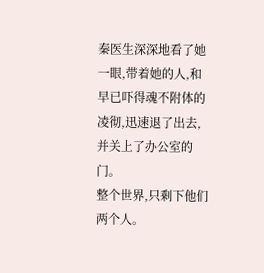秦医生深深地看了她一眼,带着她的人,和早已吓得魂不附体的凌彻,迅速退了出去,并关上了办公室的门。
整个世界,只剩下他们两个人。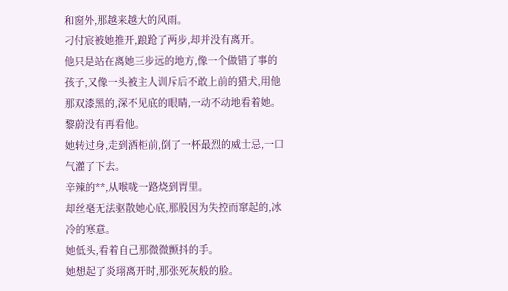和窗外,那越来越大的风雨。
刁付宸被她推开,踉跄了两步,却并没有离开。
他只是站在离她三步远的地方,像一个做错了事的孩子,又像一头被主人训斥后不敢上前的猎犬,用他那双漆黑的,深不见底的眼睛,一动不动地看着她。
黎蔚没有再看他。
她转过身,走到酒柜前,倒了一杯最烈的威士忌,一口气灌了下去。
辛辣的**,从喉咙一路烧到胃里。
却丝毫无法驱散她心底,那股因为失控而窜起的,冰冷的寒意。
她低头,看着自己那微微颤抖的手。
她想起了炎珝离开时,那张死灰般的脸。